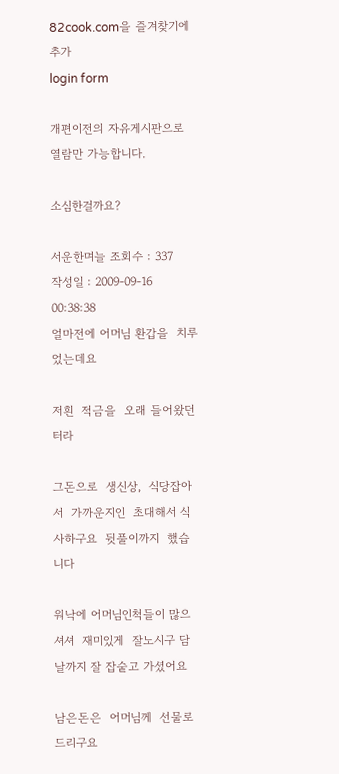82cook.com을 즐겨찾기에 추가
login form

개편이전의 자유게시판으로 열람만 가능합니다.

소심한걸까요?

서운한며늘 조회수 : 337
작성일 : 2009-09-16 00:38:38
얼마전에 어머님 환갑을  치루었는데요

저흰  적금을  오래 들어왔던터라

그돈으로  생신상,  식당잡아서  가까운지인  초대해서 식사하구요  뒷풀이까지  했습니다

워낙에 어머님인척들이 많으셔셔  재미있게  잘노시구 담날까지 잘 잡숱고 가셨어요

남은돈은  어머님께  선물로  드리구요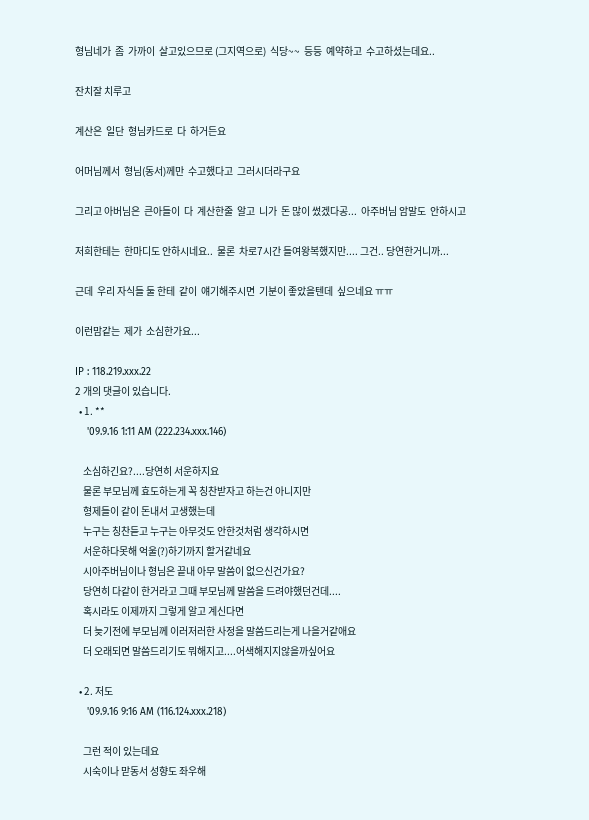형님네가  좀  가까이  살고있으므로 (그지역으로)  식당~~  등등  예약하고  수고하셨는데요..

잔치잘 치루고

계산은  일단  형님카드로  다  하거든요

어머님께서  형님(동서)께만  수고했다고  그러시더라구요

그리고 아버님은  큰아들이  다  계산한줄  알고  니가  돈 많이 썼겠다공...  아주버님 암말도  안하시고

저희한테는  한마디도 안하시네요..  물론  차로7시간 들여왕복했지만.... 그건.. 당연한거니까...

근데  우리 자식들 둘 한테  같이  얘기해주시면  기분이 좋았을텐데  싶으네요 ㅠㅠ

이런맘같는  제가  소심한가요...

IP : 118.219.xxx.22
2 개의 댓글이 있습니다.
  • 1. **
    '09.9.16 1:11 AM (222.234.xxx.146)

    소심하긴요?....당연히 서운하지요
    물론 부모님께 효도하는게 꼭 칭찬받자고 하는건 아니지만
    형제들이 같이 돈내서 고생했는데
    누구는 칭찬듣고 누구는 아무것도 안한것처럼 생각하시면
    서운하다못해 억울(?)하기까지 할거같네요
    시아주버님이나 형님은 끝내 아무 말씀이 없으신건가요?
    당연히 다같이 한거라고 그때 부모님께 말씀을 드려야했던건데....
    혹시라도 이제까지 그렇게 알고 계신다면
    더 늦기전에 부모님께 이러저러한 사정을 말씀드리는게 나을거같애요
    더 오래되면 말씀드리기도 뭐해지고....어색해지지않을까싶어요

  • 2. 저도
    '09.9.16 9:16 AM (116.124.xxx.218)

    그런 적이 있는데요
    시숙이나 맏동서 성향도 좌우해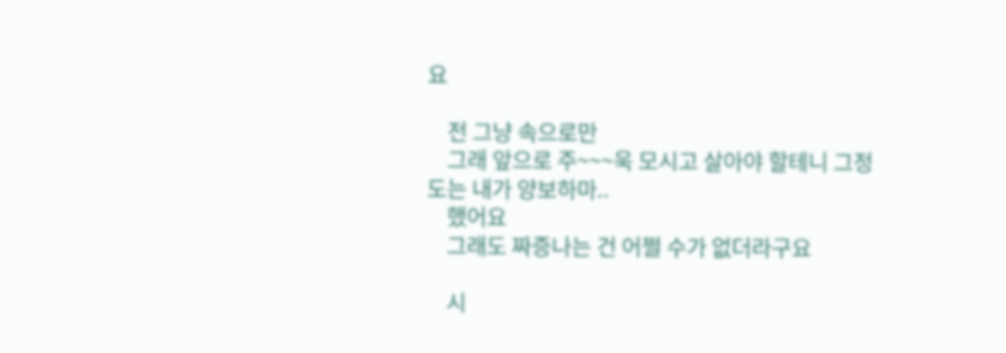요

    전 그냥 속으로만
    그래 앞으로 주~~~욱 모시고 살아야 할테니 그정도는 내가 양보하마..
    했어요
    그래도 짜증나는 건 어쩔 수가 없더라구요

    시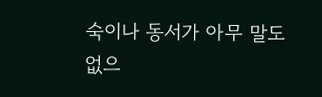숙이나 동서가 아무 말도 없으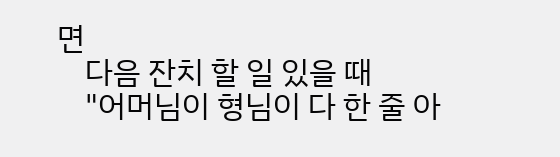면
    다음 잔치 할 일 있을 때
    "어머님이 형님이 다 한 줄 아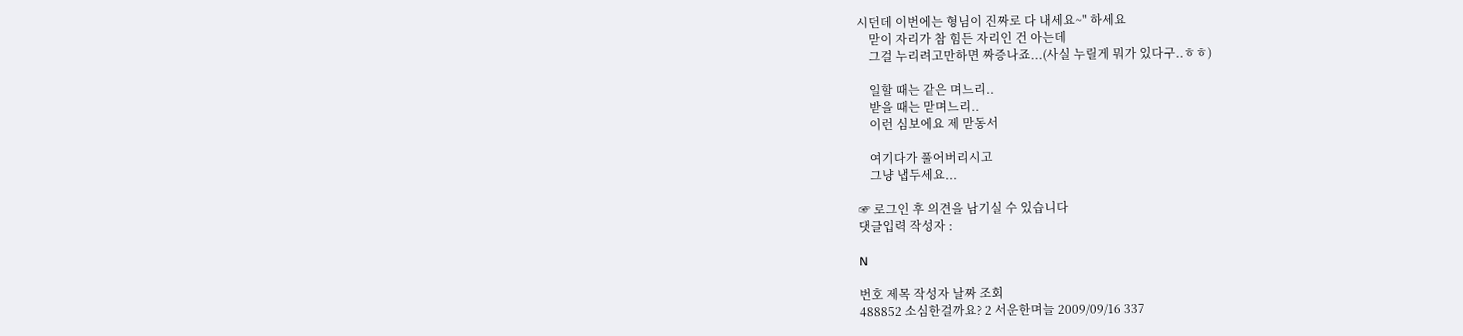시던데 이번에는 형님이 진짜로 다 내세요~" 하세요
    맏이 자리가 참 힘든 자리인 건 아는데
    그걸 누리려고만하면 짜증나죠...(사실 누릴게 뭐가 있다구..ㅎㅎ)

    일할 때는 같은 며느리..
    받을 때는 맏며느리..
    이런 심보에요 제 맏동서

    여기다가 풀어버리시고
    그냥 냅두세요...

☞ 로그인 후 의견을 남기실 수 있습니다
댓글입력 작성자 :

N

번호 제목 작성자 날짜 조회
488852 소심한걸까요? 2 서운한며늘 2009/09/16 337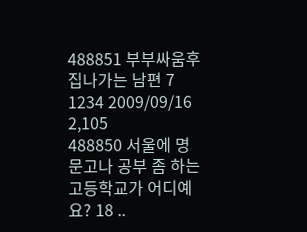488851 부부싸움후 집나가는 남편 7 1234 2009/09/16 2,105
488850 서울에 명문고나 공부 좀 하는 고등학교가 어디예요? 18 ..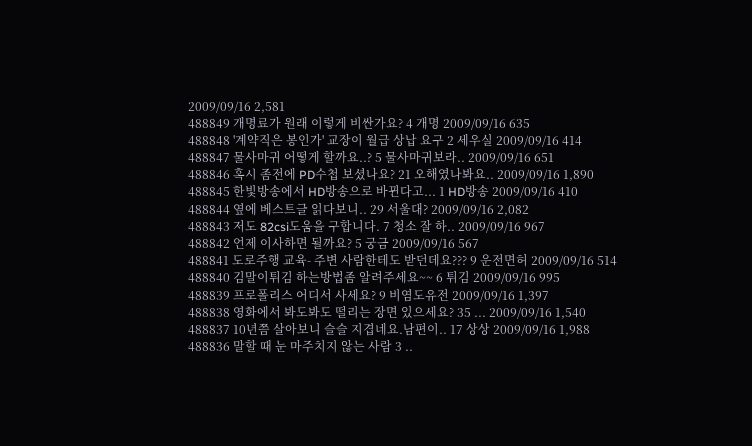2009/09/16 2,581
488849 개명료가 원래 이렇게 비싼가요? 4 개명 2009/09/16 635
488848 '계약직은 봉인가' 교장이 월급 상납 요구 2 세우실 2009/09/16 414
488847 물사마귀 어떻게 할까요..? 5 물사마귀보라.. 2009/09/16 651
488846 혹시 좀전에 PD수첩 보셨나요? 21 오해였나봐요.. 2009/09/16 1,890
488845 한빛방송에서 HD방송으로 바뀐다고... 1 HD방송 2009/09/16 410
488844 옆에 베스트글 읽다보니.. 29 서울대? 2009/09/16 2,082
488843 저도 82csi도움을 구합니다. 7 청소 잘 하.. 2009/09/16 967
488842 언제 이사하면 될까요? 5 궁금 2009/09/16 567
488841 도로주행 교육- 주변 사람한테도 받던데요??? 9 운전면허 2009/09/16 514
488840 김말이튀김 하는방법좀 알려주세요~~ 6 튀김 2009/09/16 995
488839 프로폴리스 어디서 사세요? 9 비염도유전 2009/09/16 1,397
488838 영화에서 봐도봐도 떨리는 장면 있으세요? 35 ... 2009/09/16 1,540
488837 10년쯤 살아보니 슬슬 지겹네요.남편이.. 17 상상 2009/09/16 1,988
488836 말할 때 눈 마주치지 않는 사람 3 ..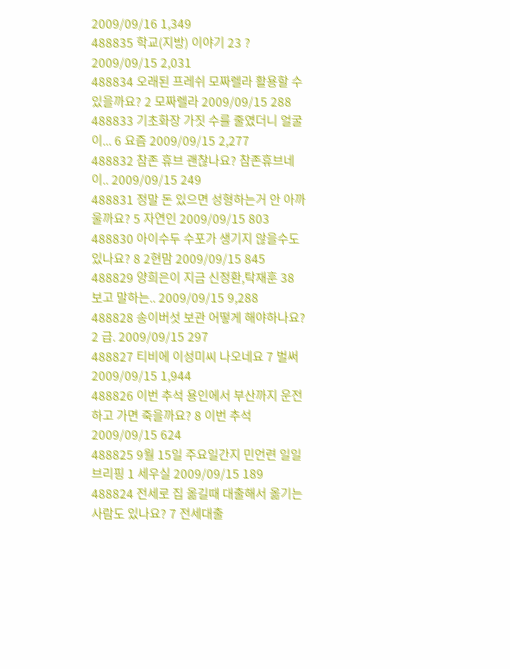2009/09/16 1,349
488835 학교(지방) 이야기 23 ? 2009/09/15 2,031
488834 오래된 프레쉬 모짜렐라 활용할 수 있을까요? 2 모짜렐라 2009/09/15 288
488833 기초화장 가짓 수를 줄였더니 얼굴이... 6 요즘 2009/09/15 2,277
488832 참존 휴브 괜찮나요? 참존휴브네이.. 2009/09/15 249
488831 정말 돈 있으면 성형하는거 안 아까울까요? 5 자연인 2009/09/15 803
488830 아이수두 수포가 생기지 않을수도 있나요? 8 2현맘 2009/09/15 845
488829 양희은이 지금 신정환,탁재훈 38 보고 말하는.. 2009/09/15 9,288
488828 송이버섯 보관 어떻게 해야하나요? 2 급. 2009/09/15 297
488827 티비에 이성미씨 나오네요 7 벌써 2009/09/15 1,944
488826 이번 추석 용인에서 부산까지 운전하고 가면 죽을까요? 8 이번 추석 2009/09/15 624
488825 9월 15일 주요일간지 민언련 일일 브리핑 1 세우실 2009/09/15 189
488824 전세로 집 옮길때 대출해서 옮기는 사람도 있나요? 7 전세대출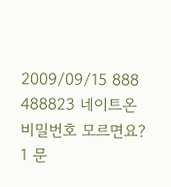2009/09/15 888
488823 네이트온 비밀번호 모르면요? 1 문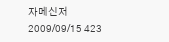자메신저 2009/09/15 423